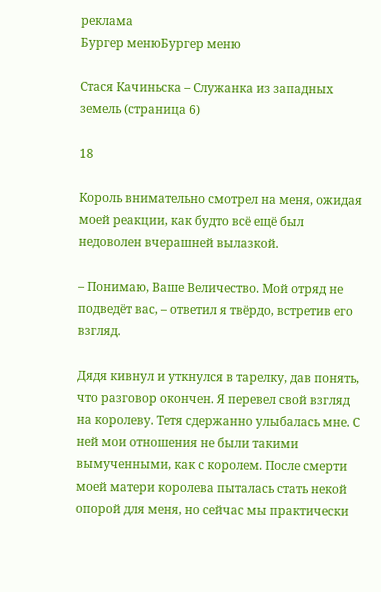реклама
Бургер менюБургер меню

Стася Качиньска – Служанка из западных земель (страница 6)

18

Король внимательно смотрел на меня, ожидая моей реакции, как будто всё ещё был недоволен вчерашней вылазкой.

– Понимаю, Ваше Величество. Мой отряд не подведёт вас, – ответил я твёрдо, встретив его взгляд.

Дядя кивнул и уткнулся в тарелку, дав понять, что разговор окончен. Я перевел свой взгляд на королеву. Тетя сдержанно улыбалась мне. С ней мои отношения не были такими вымученными, как с королем. После смерти моей матери королева пыталась стать некой опорой для меня, но сейчас мы практически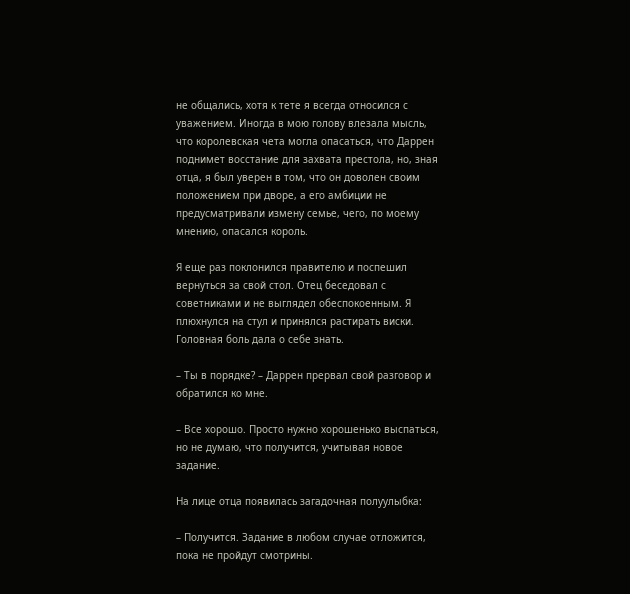не общались, хотя к тете я всегда относился с уважением. Иногда в мою голову влезала мысль, что королевская чета могла опасаться, что Даррен поднимет восстание для захвата престола, но, зная отца, я был уверен в том, что он доволен своим положением при дворе, а его амбиции не предусматривали измену семье, чего, по моему мнению, опасался король.

Я еще раз поклонился правителю и поспешил вернуться за свой стол. Отец беседовал с советниками и не выглядел обеспокоенным. Я плюхнулся на стул и принялся растирать виски. Головная боль дала о себе знать.

– Ты в порядке? – Даррен прервал свой разговор и обратился ко мне.

– Все хорошо. Просто нужно хорошенько выспаться, но не думаю, что получится, учитывая новое задание.

На лице отца появилась загадочная полуулыбка:

– Получится. Задание в любом случае отложится, пока не пройдут смотрины.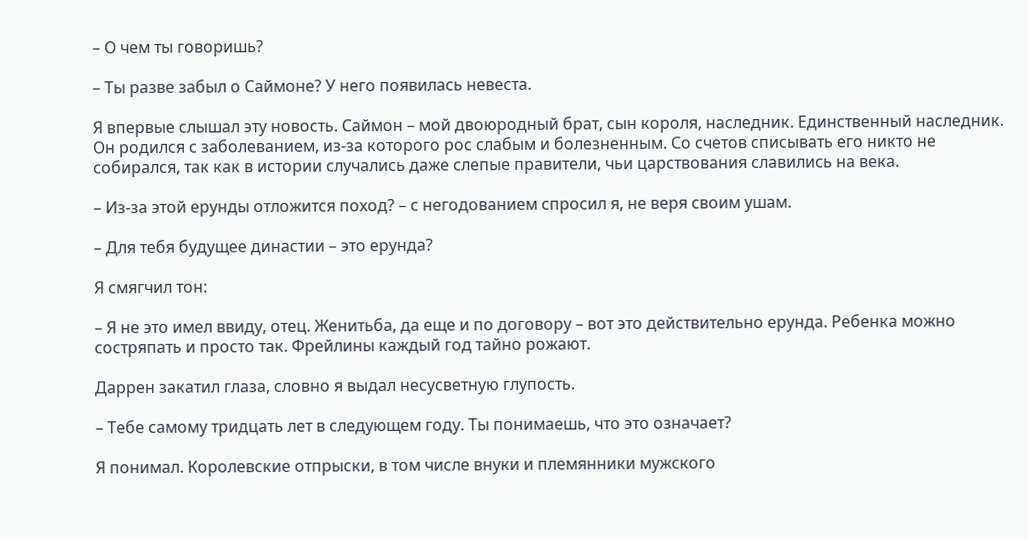– О чем ты говоришь?

– Ты разве забыл о Саймоне? У него появилась невеста.

Я впервые слышал эту новость. Саймон – мой двоюродный брат, сын короля, наследник. Единственный наследник. Он родился с заболеванием, из-за которого рос слабым и болезненным. Со счетов списывать его никто не собирался, так как в истории случались даже слепые правители, чьи царствования славились на века.

– Из-за этой ерунды отложится поход? – с негодованием спросил я, не веря своим ушам.

– Для тебя будущее династии – это ерунда?

Я смягчил тон:

– Я не это имел ввиду, отец. Женитьба, да еще и по договору – вот это действительно ерунда. Ребенка можно состряпать и просто так. Фрейлины каждый год тайно рожают.

Даррен закатил глаза, словно я выдал несусветную глупость.

– Тебе самому тридцать лет в следующем году. Ты понимаешь, что это означает?

Я понимал. Королевские отпрыски, в том числе внуки и племянники мужского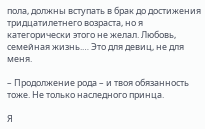пола, должны вступать в брак до достижения тридцатилетнего возраста, но я категорически этого не желал. Любовь, семейная жизнь.… Это для девиц, не для меня.

– Продолжение рода – и твоя обязанность тоже. Не только наследного принца.

Я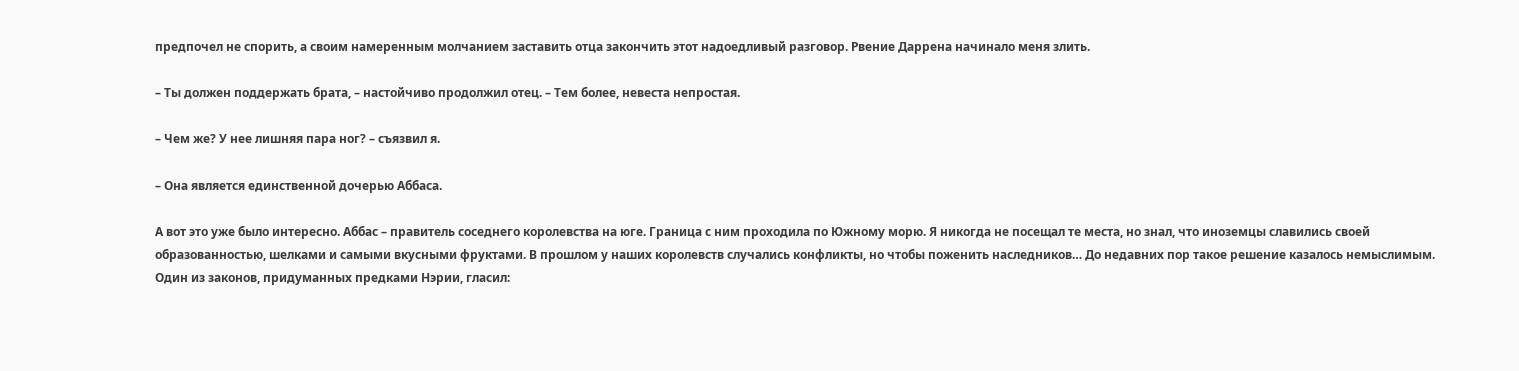предпочел не спорить, а своим намеренным молчанием заставить отца закончить этот надоедливый разговор. Рвение Даррена начинало меня злить.

– Ты должен поддержать брата, – настойчиво продолжил отец. – Тем более, невеста непростая.

– Чем же? У нее лишняя пара ног? – съязвил я.

– Она является единственной дочерью Аббаса.

А вот это уже было интересно. Аббас – правитель соседнего королевства на юге. Граница с ним проходила по Южному морю. Я никогда не посещал те места, но знал, что иноземцы славились своей образованностью, шелками и самыми вкусными фруктами. В прошлом у наших королевств случались конфликты, но чтобы поженить наследников… До недавних пор такое решение казалось немыслимым. Один из законов, придуманных предками Нэрии, гласил: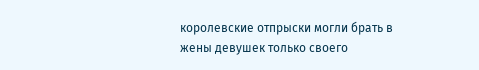королевские отпрыски могли брать в жены девушек только своего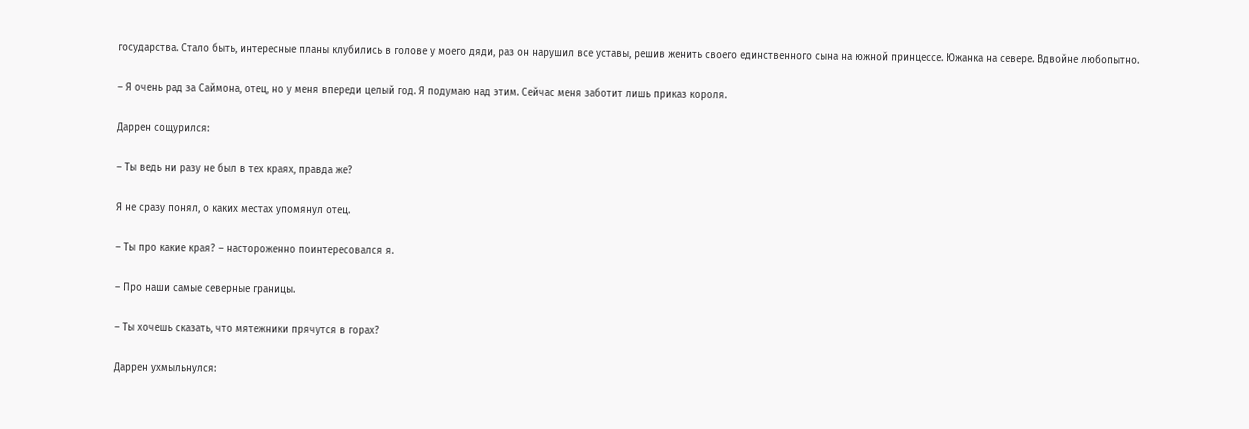государства. Стало быть, интересные планы клубились в голове у моего дяди, раз он нарушил все уставы, решив женить своего единственного сына на южной принцессе. Южанка на севере. Вдвойне любопытно.

– Я очень рад за Саймона, отец, но у меня впереди целый год. Я подумаю над этим. Сейчас меня заботит лишь приказ короля.

Даррен сощурился:

– Ты ведь ни разу не был в тех краях, правда же?

Я не сразу понял, о каких местах упомянул отец.

– Ты про какие края? – настороженно поинтересовался я.

– Про наши самые северные границы.

– Ты хочешь сказать, что мятежники прячутся в горах?

Даррен ухмыльнулся: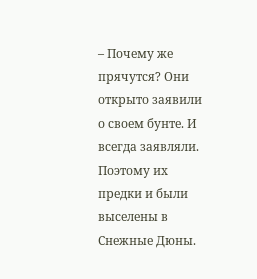– Почему же прячутся? Они открыто заявили о своем бунте. И всегда заявляли. Поэтому их предки и были выселены в Снежные Дюны.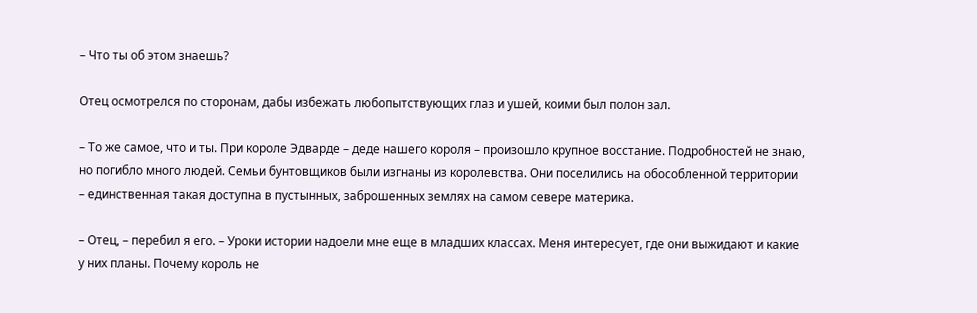– Что ты об этом знаешь?

Отец осмотрелся по сторонам, дабы избежать любопытствующих глаз и ушей, коими был полон зал.

– То же самое, что и ты. При короле Эдварде – деде нашего короля – произошло крупное восстание. Подробностей не знаю, но погибло много людей. Семьи бунтовщиков были изгнаны из королевства. Они поселились на обособленной территории – единственная такая доступна в пустынных, заброшенных землях на самом севере материка.

– Отец, – перебил я его. – Уроки истории надоели мне еще в младших классах. Меня интересует, где они выжидают и какие у них планы. Почему король не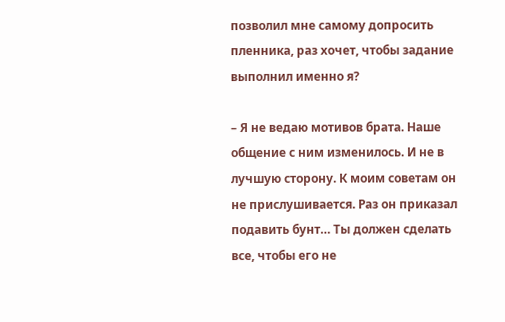позволил мне самому допросить пленника, раз хочет, чтобы задание выполнил именно я?

– Я не ведаю мотивов брата. Наше общение с ним изменилось. И не в лучшую сторону. К моим советам он не прислушивается. Раз он приказал подавить бунт… Ты должен сделать все, чтобы его не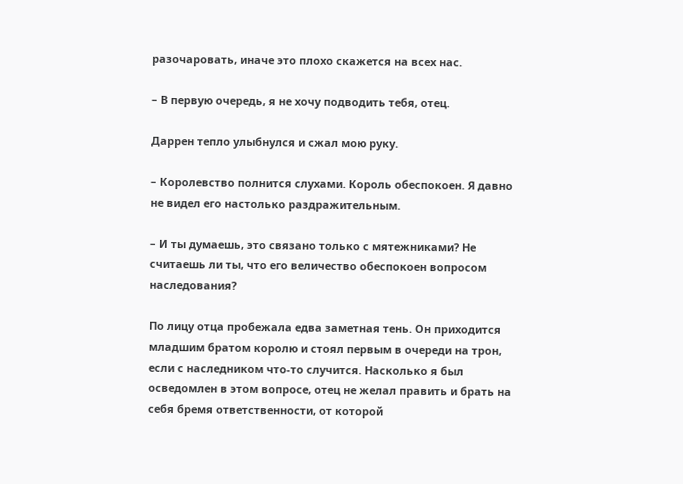разочаровать, иначе это плохо скажется на всех нас.

– В первую очередь, я не хочу подводить тебя, отец.

Даррен тепло улыбнулся и сжал мою руку.

– Королевство полнится слухами. Король обеспокоен. Я давно не видел его настолько раздражительным.

– И ты думаешь, это связано только с мятежниками? Не считаешь ли ты, что его величество обеспокоен вопросом наследования?

По лицу отца пробежала едва заметная тень. Он приходится младшим братом королю и стоял первым в очереди на трон, если с наследником что-то случится. Насколько я был осведомлен в этом вопросе, отец не желал править и брать на себя бремя ответственности, от которой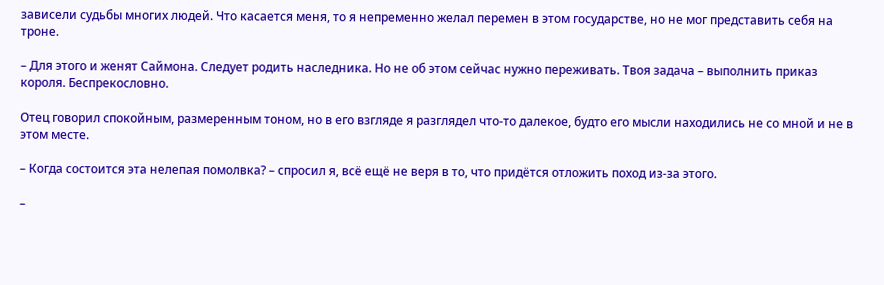зависели судьбы многих людей. Что касается меня, то я непременно желал перемен в этом государстве, но не мог представить себя на троне.

– Для этого и женят Саймона. Следует родить наследника. Но не об этом сейчас нужно переживать. Твоя задача – выполнить приказ короля. Беспрекословно.

Отец говорил спокойным, размеренным тоном, но в его взгляде я разглядел что-то далекое, будто его мысли находились не со мной и не в этом месте.

– Когда состоится эта нелепая помолвка? – спросил я, всё ещё не веря в то, что придётся отложить поход из-за этого.

–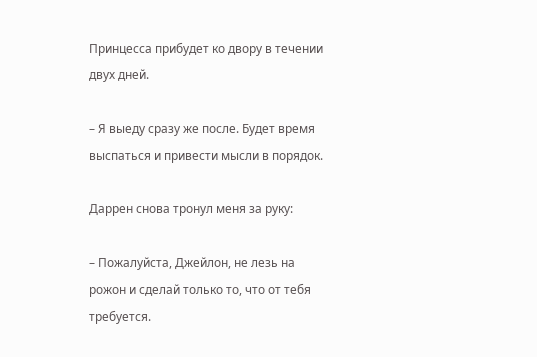Принцесса прибудет ко двору в течении двух дней.

– Я выеду сразу же после. Будет время выспаться и привести мысли в порядок.

Даррен снова тронул меня за руку:

– Пожалуйста, Джейлон, не лезь на рожон и сделай только то, что от тебя требуется.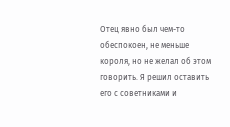Отец явно был чем-то обеспокоен, не меньше короля, но не желал об этом говорить. Я решил оставить его с советниками и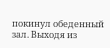покинул обеденный зал. Выходя из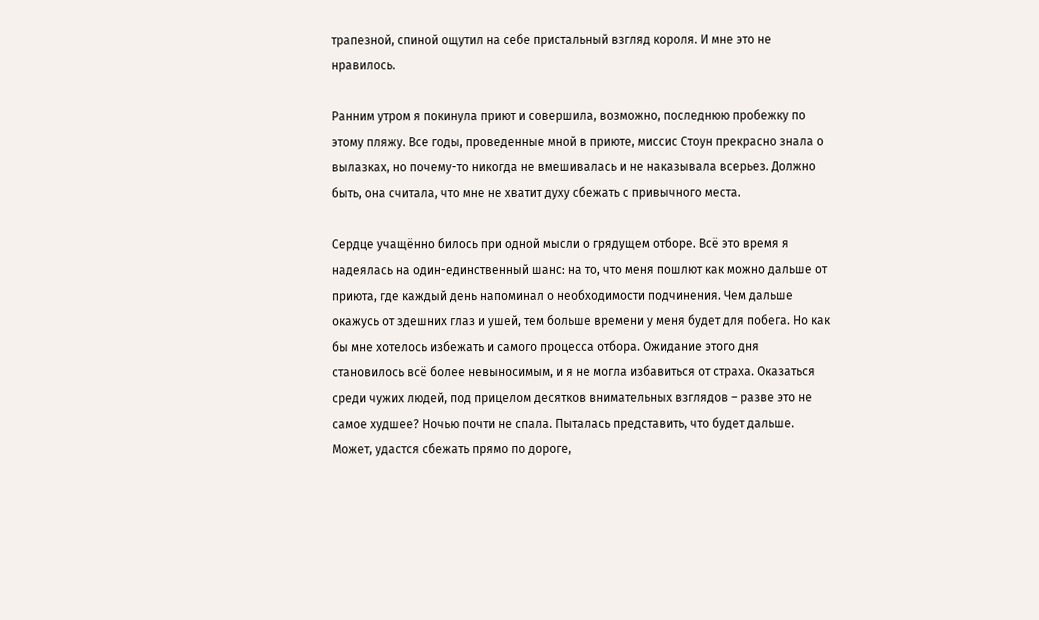трапезной, спиной ощутил на себе пристальный взгляд короля. И мне это не нравилось.

Ранним утром я покинула приют и совершила, возможно, последнюю пробежку по этому пляжу. Все годы, проведенные мной в приюте, миссис Стоун прекрасно знала о вылазках, но почему-то никогда не вмешивалась и не наказывала всерьез. Должно быть, она считала, что мне не хватит духу сбежать с привычного места.

Сердце учащённо билось при одной мысли о грядущем отборе. Всё это время я надеялась на один-единственный шанс: на то, что меня пошлют как можно дальше от приюта, где каждый день напоминал о необходимости подчинения. Чем дальше окажусь от здешних глаз и ушей, тем больше времени у меня будет для побега. Но как бы мне хотелось избежать и самого процесса отбора. Ожидание этого дня становилось всё более невыносимым, и я не могла избавиться от страха. Оказаться среди чужих людей, под прицелом десятков внимательных взглядов – разве это не самое худшее? Ночью почти не спала. Пыталась представить, что будет дальше. Может, удастся сбежать прямо по дороге,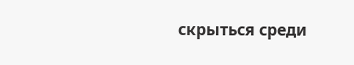скрыться среди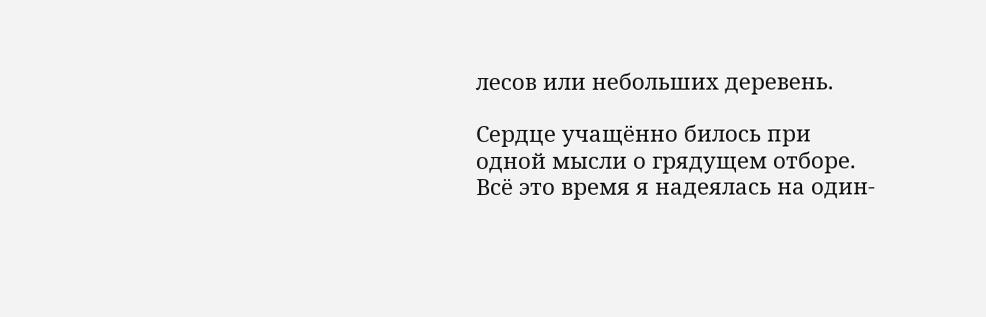лесов или небольших деревень.

Сердце учащённо билось при одной мысли о грядущем отборе. Всё это время я надеялась на один-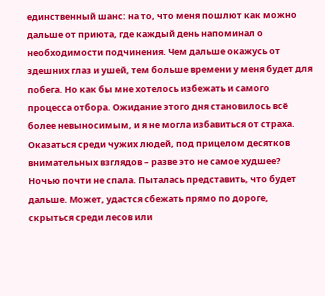единственный шанс: на то, что меня пошлют как можно дальше от приюта, где каждый день напоминал о необходимости подчинения. Чем дальше окажусь от здешних глаз и ушей, тем больше времени у меня будет для побега. Но как бы мне хотелось избежать и самого процесса отбора. Ожидание этого дня становилось всё более невыносимым, и я не могла избавиться от страха. Оказаться среди чужих людей, под прицелом десятков внимательных взглядов – разве это не самое худшее? Ночью почти не спала. Пыталась представить, что будет дальше. Может, удастся сбежать прямо по дороге, скрыться среди лесов или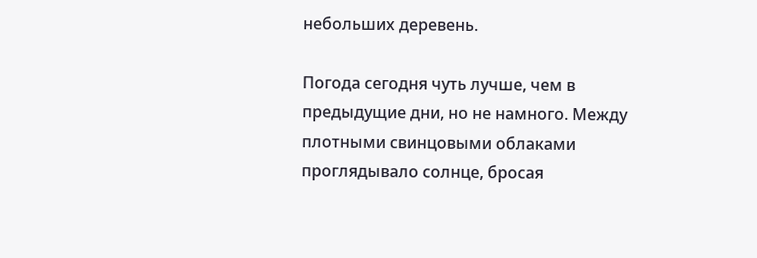небольших деревень.

Погода сегодня чуть лучше, чем в предыдущие дни, но не намного. Между плотными свинцовыми облаками проглядывало солнце, бросая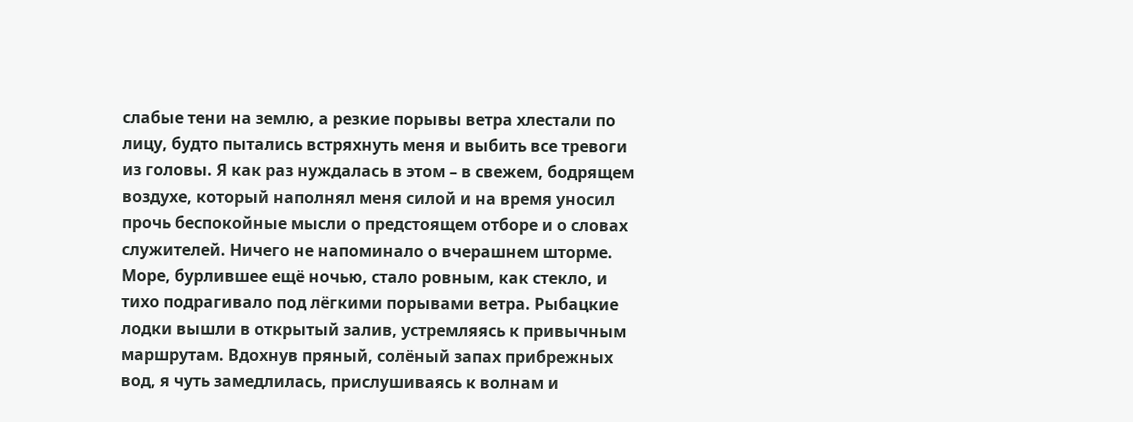слабые тени на землю, а резкие порывы ветра хлестали по лицу, будто пытались встряхнуть меня и выбить все тревоги из головы. Я как раз нуждалась в этом – в свежем, бодрящем воздухе, который наполнял меня силой и на время уносил прочь беспокойные мысли о предстоящем отборе и о словах служителей. Ничего не напоминало о вчерашнем шторме. Море, бурлившее ещё ночью, стало ровным, как стекло, и тихо подрагивало под лёгкими порывами ветра. Рыбацкие лодки вышли в открытый залив, устремляясь к привычным маршрутам. Вдохнув пряный, солёный запах прибрежных вод, я чуть замедлилась, прислушиваясь к волнам и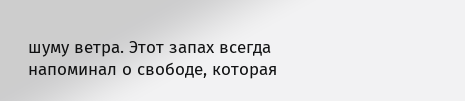шуму ветра. Этот запах всегда напоминал о свободе, которая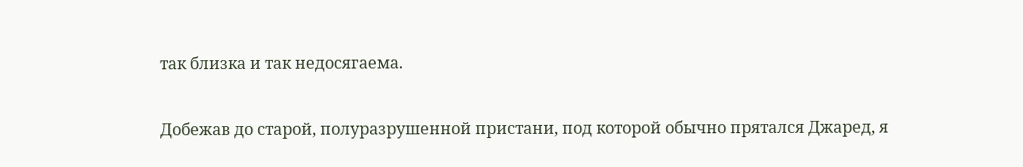так близка и так недосягаема.

Добежав до старой, полуразрушенной пристани, под которой обычно прятался Джаред, я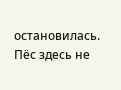остановилась. Пёс здесь не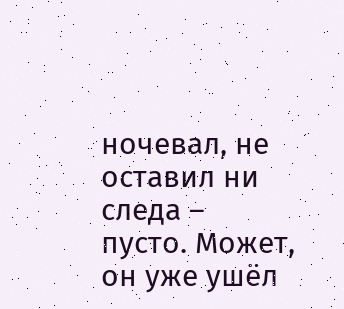ночевал, не оставил ни следа – пусто. Может, он уже ушёл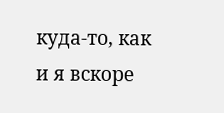куда-то, как и я вскоре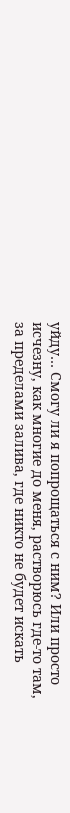уйду… Смогу ли я попрощаться с ним? Или просто исчезну, как многие до меня, растворюсь где-то там, за пределами залива, где никто не будет искать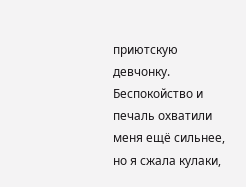приютскую девчонку. Беспокойство и печаль охватили меня ещё сильнее, но я сжала кулаки,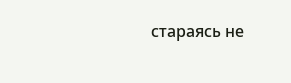стараясь не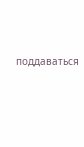поддаваться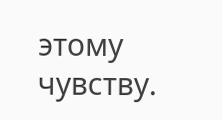этому чувству.